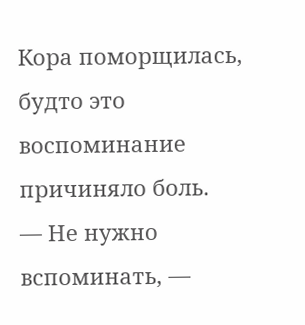Кора поморщилась, будто это воспоминание причиняло боль.
— Не нужно вспоминать, —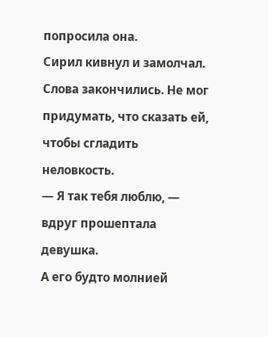попросила она.
Сирил кивнул и замолчал. Слова закончились. Не мог придумать, что сказать ей, чтобы сгладить неловкость.
— Я так тебя люблю, — вдруг прошептала девушка.
А его будто молнией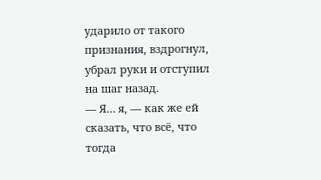ударило от такого признания, вздрогнул, убрал руки и отступил на шаг назад.
— Я… я, — как же ей сказать, что всё, что тогда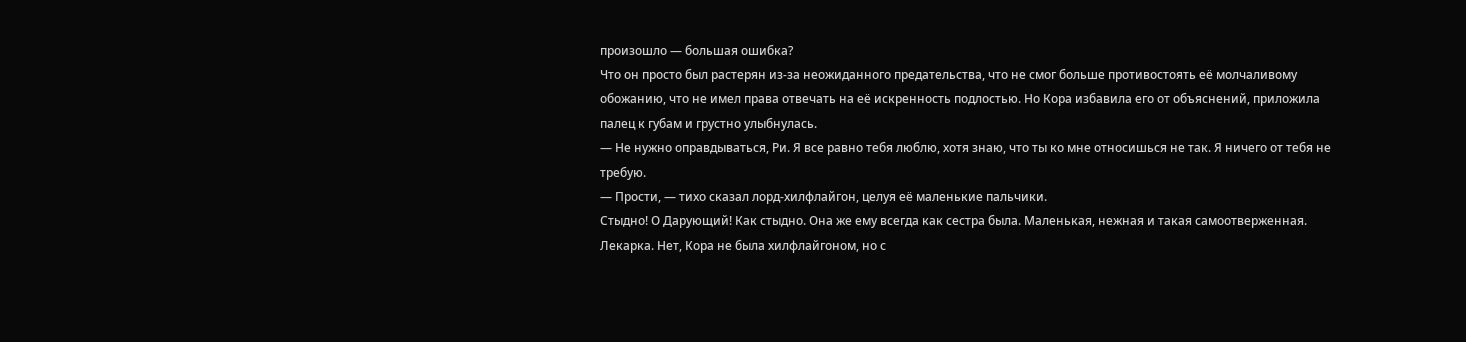произошло — большая ошибка?
Что он просто был растерян из-за неожиданного предательства, что не смог больше противостоять её молчаливому обожанию, что не имел права отвечать на её искренность подлостью. Но Кора избавила его от объяснений, приложила палец к губам и грустно улыбнулась.
— Не нужно оправдываться, Ри. Я все равно тебя люблю, хотя знаю, что ты ко мне относишься не так. Я ничего от тебя не требую.
— Прости, — тихо сказал лорд-хилфлайгон, целуя её маленькие пальчики.
Стыдно! О Дарующий! Как стыдно. Она же ему всегда как сестра была. Маленькая, нежная и такая самоотверженная. Лекарка. Нет, Кора не была хилфлайгоном, но с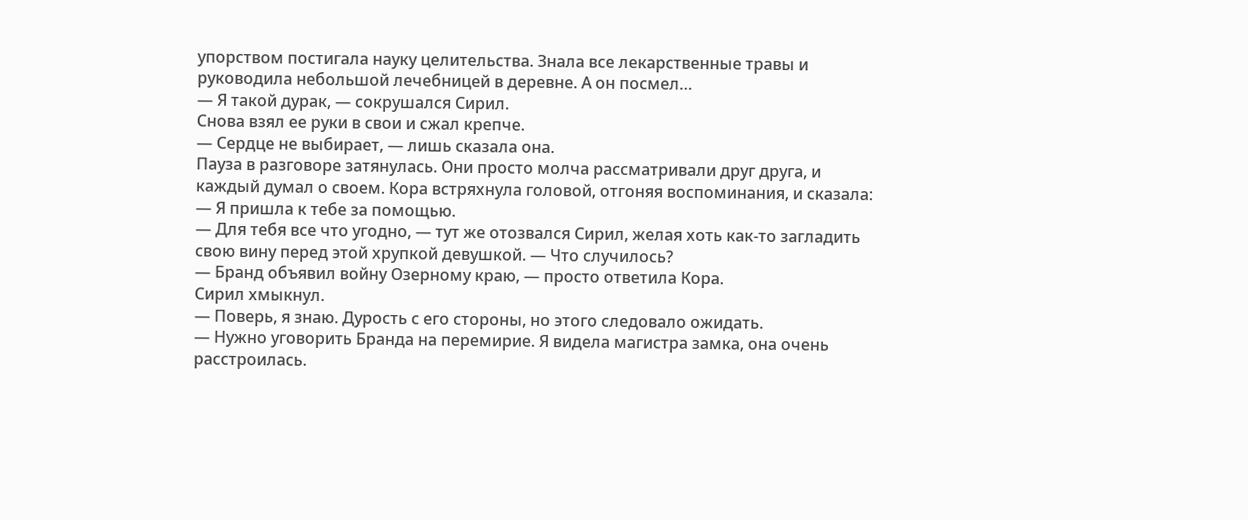упорством постигала науку целительства. Знала все лекарственные травы и руководила небольшой лечебницей в деревне. А он посмел…
— Я такой дурак, — сокрушался Сирил.
Снова взял ее руки в свои и сжал крепче.
— Сердце не выбирает, — лишь сказала она.
Пауза в разговоре затянулась. Они просто молча рассматривали друг друга, и каждый думал о своем. Кора встряхнула головой, отгоняя воспоминания, и сказала:
— Я пришла к тебе за помощью.
— Для тебя все что угодно, — тут же отозвался Сирил, желая хоть как-то загладить свою вину перед этой хрупкой девушкой. — Что случилось?
— Бранд объявил войну Озерному краю, — просто ответила Кора.
Сирил хмыкнул.
— Поверь, я знаю. Дурость с его стороны, но этого следовало ожидать.
— Нужно уговорить Бранда на перемирие. Я видела магистра замка, она очень расстроилась.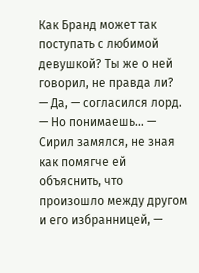Как Бранд может так поступать с любимой девушкой? Ты же о ней говорил, не правда ли?
— Да, — согласился лорд. — Но понимаешь… — Сирил замялся, не зная как помягче ей объяснить, что произошло между другом и его избранницей, —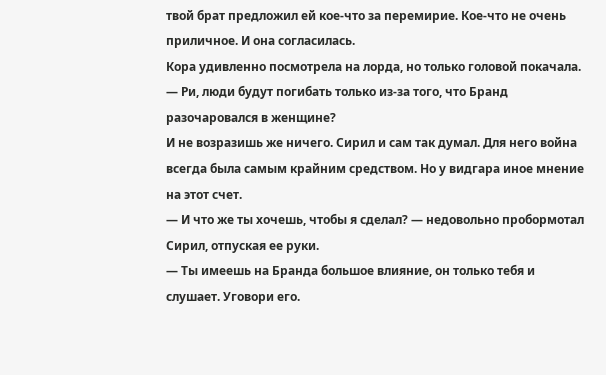твой брат предложил ей кое-что за перемирие. Кое-что не очень приличное. И она согласилась.
Кора удивленно посмотрела на лорда, но только головой покачала.
— Ри, люди будут погибать только из-за того, что Бранд разочаровался в женщине?
И не возразишь же ничего. Сирил и сам так думал. Для него война всегда была самым крайним средством. Но у видгара иное мнение на этот счет.
— И что же ты хочешь, чтобы я сделал? — недовольно пробормотал Сирил, отпуская ее руки.
— Ты имеешь на Бранда большое влияние, он только тебя и слушает. Уговори его.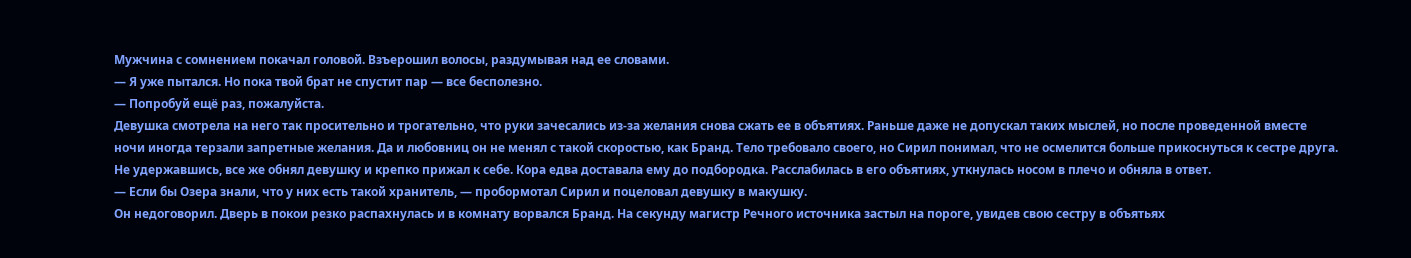Мужчина с сомнением покачал головой. Взъерошил волосы, раздумывая над ее словами.
— Я уже пытался. Но пока твой брат не спустит пар — все бесполезно.
— Попробуй ещё раз, пожалуйста.
Девушка смотрела на него так просительно и трогательно, что руки зачесались из-за желания снова сжать ее в объятиях. Раньше даже не допускал таких мыслей, но после проведенной вместе ночи иногда терзали запретные желания. Да и любовниц он не менял с такой скоростью, как Бранд. Тело требовало своего, но Сирил понимал, что не осмелится больше прикоснуться к сестре друга.
Не удержавшись, все же обнял девушку и крепко прижал к себе. Кора едва доставала ему до подбородка. Расслабилась в его объятиях, уткнулась носом в плечо и обняла в ответ.
— Если бы Озера знали, что у них есть такой хранитель, — пробормотал Сирил и поцеловал девушку в макушку.
Он недоговорил. Дверь в покои резко распахнулась и в комнату ворвался Бранд. На секунду магистр Речного источника застыл на пороге, увидев свою сестру в объятьях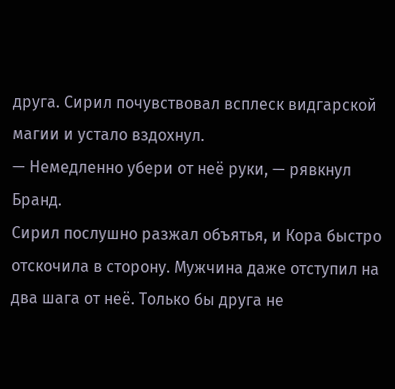друга. Сирил почувствовал всплеск видгарской магии и устало вздохнул.
— Немедленно убери от неё руки, — рявкнул Бранд.
Сирил послушно разжал объятья, и Кора быстро отскочила в сторону. Мужчина даже отступил на два шага от неё. Только бы друга не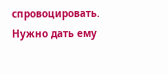спровоцировать. Нужно дать ему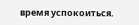время успокоиться.